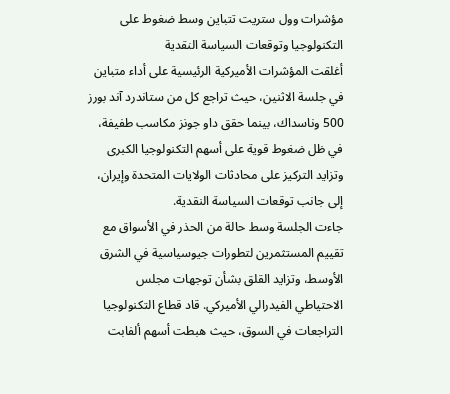مؤشرات وول ستريت تتباين وسط ضغوط على التكنولوجيا وتوقعات السياسة النقدية
أغلقت المؤشرات الأميركية الرئيسية على أداء متباين في جلسة الاثنين، حيث تراجع كل من ستاندرد آند بورز 500 وناسداك، بينما حقق داو جونز مكاسب طفيفة، في ظل ضغوط قوية على أسهم التكنولوجيا الكبرى وتزايد التركيز على محادثات الولايات المتحدة وإيران، إلى جانب توقعات السياسة النقدية.
جاءت الجلسة وسط حالة من الحذر في الأسواق مع تقييم المستثمرين لتطورات جيوسياسية في الشرق الأوسط، وتزايد القلق بشأن توجهات مجلس الاحتياطي الفيدرالي الأميركي. قاد قطاع التكنولوجيا التراجعات في السوق، حيث هبطت أسهم ألفابت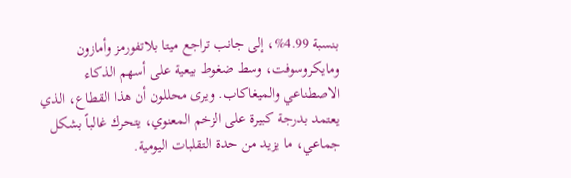بنسبة 4.99%، إلى جانب تراجع ميتا بلاتفورمز وأمازون ومايكروسوفت، وسط ضغوط بيعية على أسهم الذكاء الاصطناعي والميغاكاب. ويرى محللون أن هذا القطاع، الذي يعتمد بدرجة كبيرة على الزخم المعنوي، يتحرك غالباً بشكل جماعي، ما يزيد من حدة التقلبات اليومية.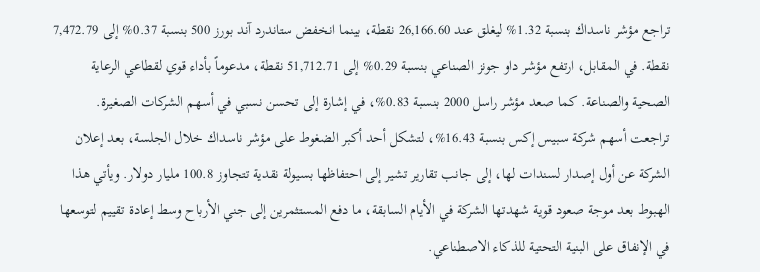تراجع مؤشر ناسداك بنسبة 1.32% ليغلق عند 26,166.60 نقطة، بينما انخفض ستاندرد آند بورز 500 بنسبة 0.37% إلى 7,472.79 نقطة. في المقابل، ارتفع مؤشر داو جونز الصناعي بنسبة 0.29% إلى 51,712.71 نقطة، مدعوماً بأداء قوي لقطاعي الرعاية الصحية والصناعة. كما صعد مؤشر راسل 2000 بنسبة 0.83%، في إشارة إلى تحسن نسبي في أسهم الشركات الصغيرة.
تراجعت أسهم شركة سبيس إكس بنسبة 16.43%، لتشكل أحد أكبر الضغوط على مؤشر ناسداك خلال الجلسة، بعد إعلان الشركة عن أول إصدار لسندات لها، إلى جانب تقارير تشير إلى احتفاظها بسيولة نقدية تتجاوز 100.8 مليار دولار. ويأتي هذا الهبوط بعد موجة صعود قوية شهدتها الشركة في الأيام السابقة، ما دفع المستثمرين إلى جني الأرباح وسط إعادة تقييم لتوسعها في الإنفاق على البنية التحتية للذكاء الاصطناعي.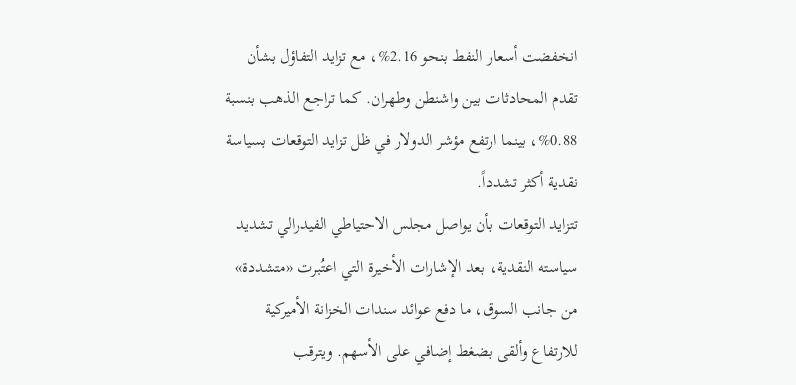انخفضت أسعار النفط بنحو 2.16%، مع تزايد التفاؤل بشأن تقدم المحادثات بين واشنطن وطهران. كما تراجع الذهب بنسبة 0.88%، بينما ارتفع مؤشر الدولار في ظل تزايد التوقعات بسياسة نقدية أكثر تشدداً.
تتزايد التوقعات بأن يواصل مجلس الاحتياطي الفيدرالي تشديد سياسته النقدية، بعد الإشارات الأخيرة التي اعتُبرت «متشددة» من جانب السوق، ما دفع عوائد سندات الخزانة الأميركية للارتفاع وألقى بضغط إضافي على الأسهم. ويترقب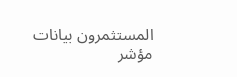المستثمرون بيانات مؤشر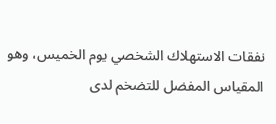نفقات الاستهلاك الشخصي يوم الخميس، وهو المقياس المفضل للتضخم لدى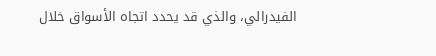الفيدرالي، والذي قد يحدد اتجاه الأسواق خلال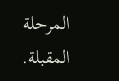المرحلة المقبلة.